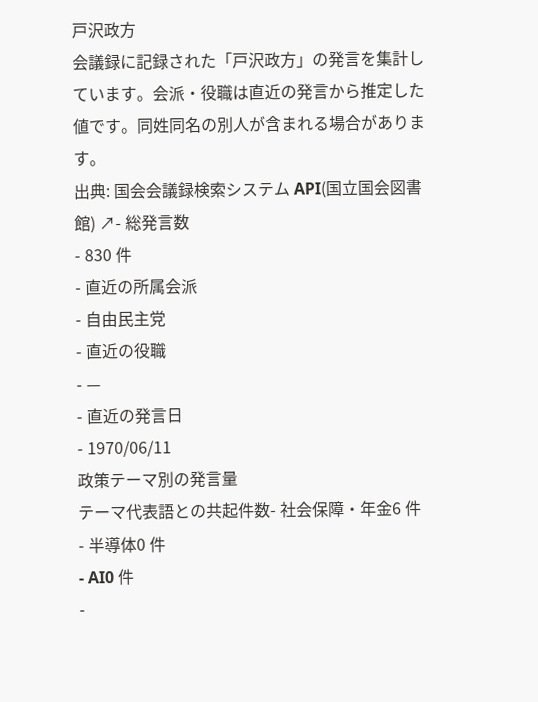戸沢政方
会議録に記録された「戸沢政方」の発言を集計しています。会派・役職は直近の発言から推定した値です。同姓同名の別人が含まれる場合があります。
出典: 国会会議録検索システム API(国立国会図書館) ↗- 総発言数
- 830 件
- 直近の所属会派
- 自由民主党
- 直近の役職
- —
- 直近の発言日
- 1970/06/11
政策テーマ別の発言量
テーマ代表語との共起件数- 社会保障・年金6 件
- 半導体0 件
- AI0 件
-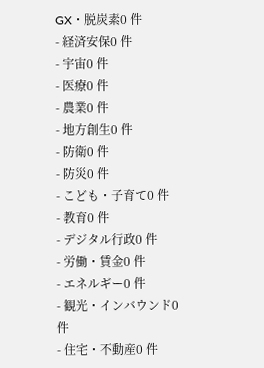GX・脱炭素0 件
- 経済安保0 件
- 宇宙0 件
- 医療0 件
- 農業0 件
- 地方創生0 件
- 防衛0 件
- 防災0 件
- こども・子育て0 件
- 教育0 件
- デジタル行政0 件
- 労働・賃金0 件
- エネルギー0 件
- 観光・インバウンド0 件
- 住宅・不動産0 件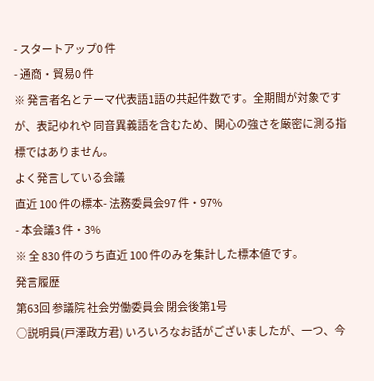- スタートアップ0 件
- 通商・貿易0 件
※ 発言者名とテーマ代表語1語の共起件数です。全期間が対象ですが、表記ゆれや 同音異義語を含むため、関心の強さを厳密に測る指標ではありません。
よく発言している会議
直近 100 件の標本- 法務委員会97 件・97%
- 本会議3 件・3%
※ 全 830 件のうち直近 100 件のみを集計した標本値です。
発言履歴
第63回 参議院 社会労働委員会 閉会後第1号
○説明員(戸澤政方君) いろいろなお話がございましたが、一つ、今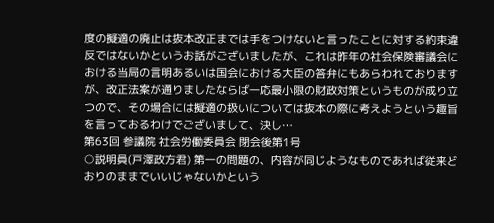度の擬適の廃止は抜本改正までは手をつけないと言ったことに対する約束違反ではないかというお話がございましたが、これは昨年の社会保険審議会における当局の言明あるいは国会における大臣の答弁にもあらわれておりますが、改正法案が通りましたならば一応最小限の財政対策というものが成り立つので、その場合には擬適の扱いについては抜本の際に考えようという趣旨を言っておるわけでございまして、決し…
第63回 参議院 社会労働委員会 閉会後第1号
○説明員(戸澤政方君) 第一の問題の、内容が同じようなものであれば従来どおりのままでいいじゃないかという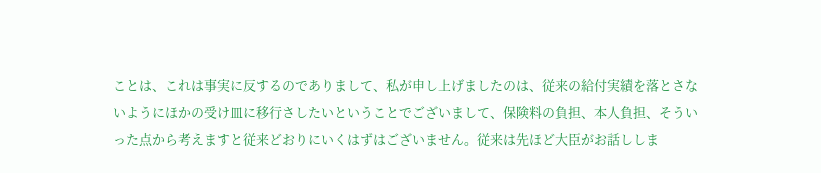ことは、これは事実に反するのでありまして、私が申し上げましたのは、従来の給付実績を落とさないようにほかの受け皿に移行さしたいということでございまして、保険料の負担、本人負担、そういった点から考えますと従来どおりにいくはずはございません。従来は先ほど大臣がお話ししま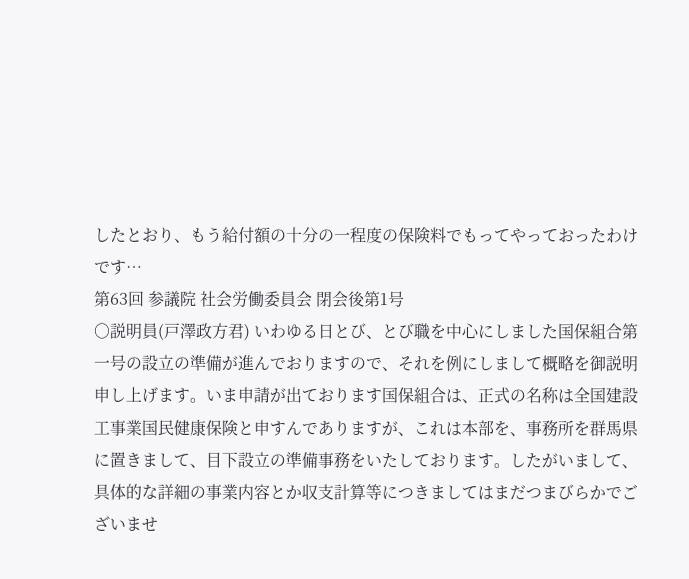したとおり、もう給付額の十分の一程度の保険料でもってやっておったわけです…
第63回 参議院 社会労働委員会 閉会後第1号
○説明員(戸澤政方君) いわゆる日とび、とび職を中心にしました国保組合第一号の設立の準備が進んでおりますので、それを例にしまして概略を御説明申し上げます。いま申請が出ております国保組合は、正式の名称は全国建設工事業国民健康保険と申すんでありますが、これは本部を、事務所を群馬県に置きまして、目下設立の準備事務をいたしております。したがいまして、具体的な詳細の事業内容とか収支計算等につきましてはまだつまびらかでございませ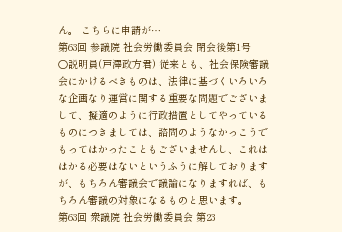ん。 こちらに申請が…
第63回 参議院 社会労働委員会 閉会後第1号
○説明員(戸澤政方君) 従来とも、社会保険審議会にかけるべきものは、法律に基づくいろいろな企画なり運営に関する重要な問題でございまして、擬適のように行政措置としてやっているものにつきましては、諮問のようなかっこうでもってはかったこともございませんし、これははかる必要はないというふうに解しておりますが、もちろん審議会で議論になりますれば、もちろん審議の対象になるものと思います。
第63回 衆議院 社会労働委員会 第23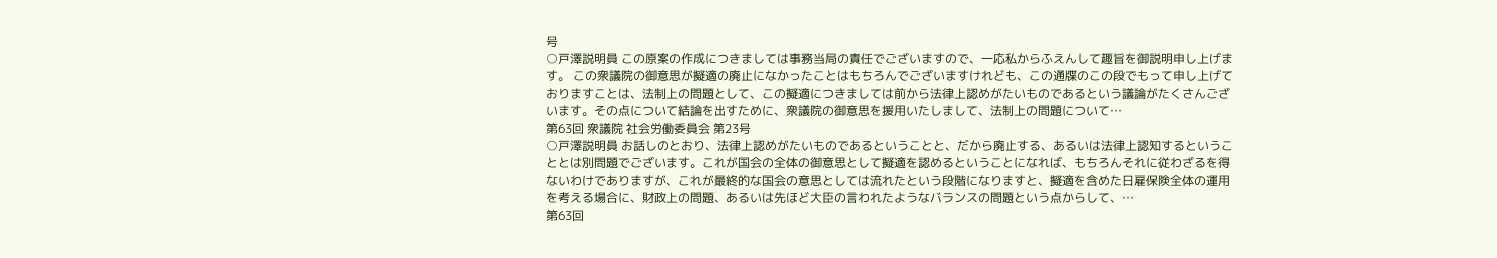号
○戸澤説明員 この原案の作成につきましては事務当局の責任でございますので、一応私からふえんして趣旨を御説明申し上げます。 この衆議院の御意思が擬適の廃止になかったことはもちろんでございますけれども、この通牒のこの段でもって申し上げておりますことは、法制上の問題として、この擬適につきましては前から法律上認めがたいものであるという議論がたくさんございます。その点について結論を出すために、衆議院の御意思を援用いたしまして、法制上の問題について…
第63回 衆議院 社会労働委員会 第23号
○戸澤説明員 お話しのとおり、法律上認めがたいものであるということと、だから廃止する、あるいは法律上認知するということとは別問題でございます。これが国会の全体の御意思として擬適を認めるということになれば、もちろんそれに従わざるを得ないわけでありますが、これが最終的な国会の意思としては流れたという段階になりますと、擬適を含めた日雇保険全体の運用を考える場合に、財政上の問題、あるいは先ほど大臣の言われたようなバランスの問題という点からして、…
第63回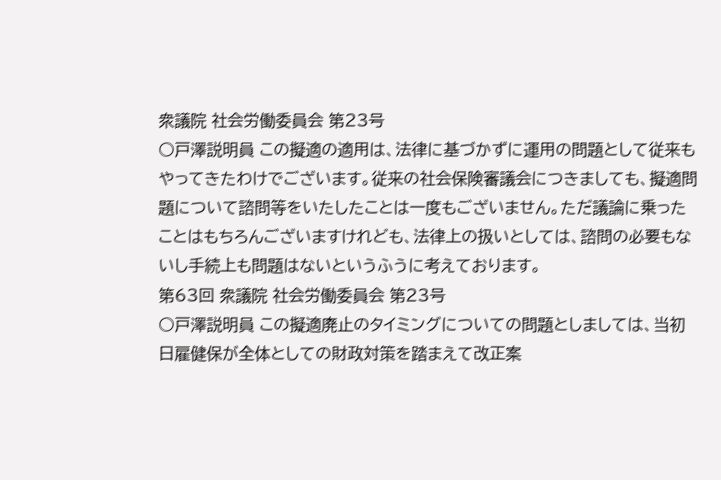衆議院 社会労働委員会 第23号
○戸澤説明員 この擬適の適用は、法律に基づかずに運用の問題として従来もやってきたわけでございます。従来の社会保険審議会につきましても、擬適問題について諮問等をいたしたことは一度もございません。ただ議論に乗ったことはもちろんございますけれども、法律上の扱いとしては、諮問の必要もないし手続上も問題はないというふうに考えております。
第63回 衆議院 社会労働委員会 第23号
○戸澤説明員 この擬適廃止のタイミングについての問題としましては、当初日雇健保が全体としての財政対策を踏まえて改正案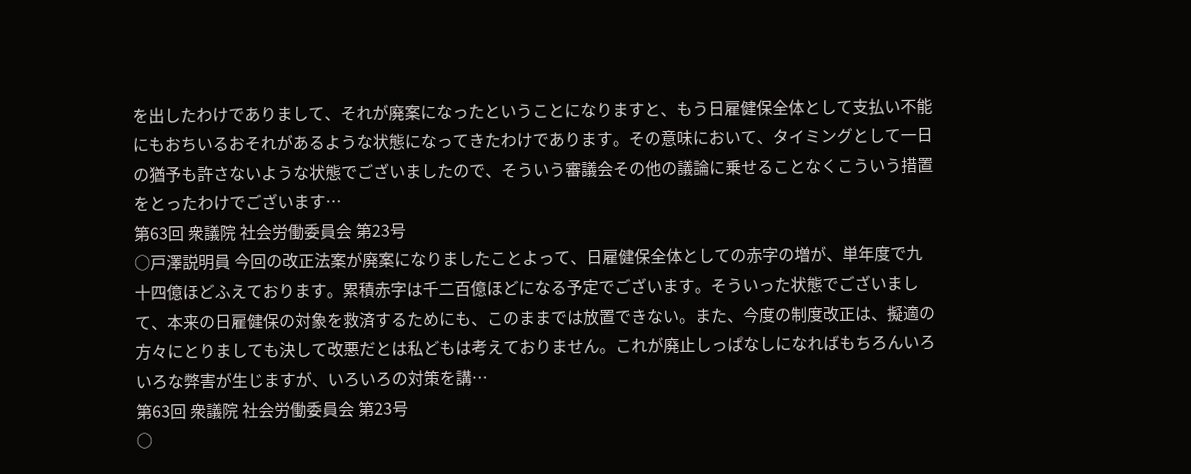を出したわけでありまして、それが廃案になったということになりますと、もう日雇健保全体として支払い不能にもおちいるおそれがあるような状態になってきたわけであります。その意味において、タイミングとして一日の猶予も許さないような状態でございましたので、そういう審議会その他の議論に乗せることなくこういう措置をとったわけでございます…
第63回 衆議院 社会労働委員会 第23号
○戸澤説明員 今回の改正法案が廃案になりましたことよって、日雇健保全体としての赤字の増が、単年度で九十四億ほどふえております。累積赤字は千二百億ほどになる予定でございます。そういった状態でございまして、本来の日雇健保の対象を救済するためにも、このままでは放置できない。また、今度の制度改正は、擬適の方々にとりましても決して改悪だとは私どもは考えておりません。これが廃止しっぱなしになればもちろんいろいろな弊害が生じますが、いろいろの対策を講…
第63回 衆議院 社会労働委員会 第23号
○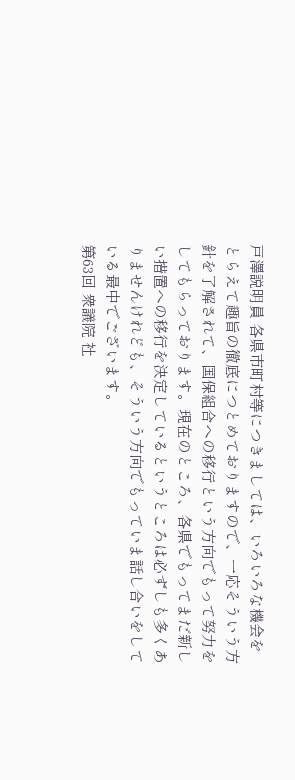戸澤説明員 各県市町村等につきましては、いろいろな機会をとらえて趣旨の徹底につとめておりますので、一応そういう方針を了解されて、国保組合への移行という方向でもって努力をしてもらっております。現在のところ、各県でもってまだ新しい措置への移行を決定しているというところは必ずしも多くありませんけれども、そういう方向でもっていま話し合いをしている最中でございます。
第63回 衆議院 社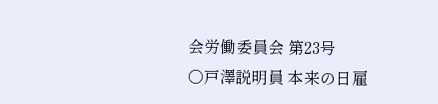会労働委員会 第23号
○戸澤説明員 本来の日雇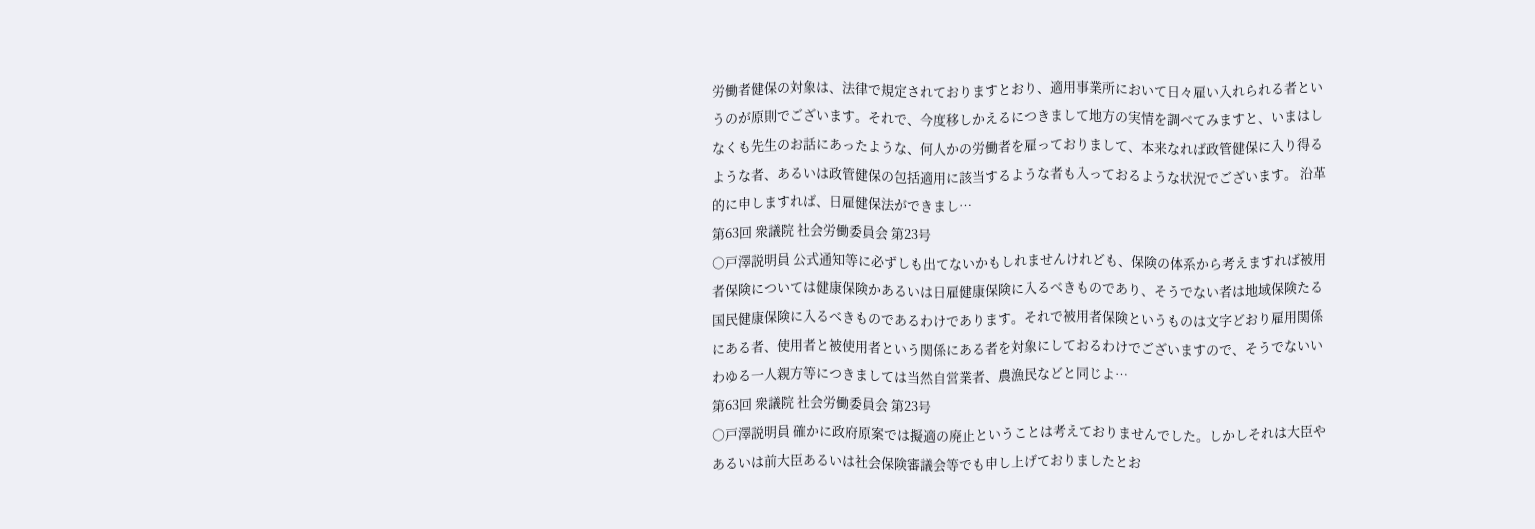労働者健保の対象は、法律で規定されておりますとおり、適用事業所において日々雇い入れられる者というのが原則でございます。それで、今度移しかえるにつきまして地方の実情を調べてみますと、いまはしなくも先生のお話にあったような、何人かの労働者を雇っておりまして、本来なれば政管健保に入り得るような者、あるいは政管健保の包括適用に該当するような者も入っておるような状況でございます。 沿革的に申しますれば、日雇健保法ができまし…
第63回 衆議院 社会労働委員会 第23号
○戸澤説明員 公式通知等に必ずしも出てないかもしれませんけれども、保険の体系から考えますれば被用者保険については健康保険かあるいは日雇健康保険に入るべきものであり、そうでない者は地域保険たる国民健康保険に入るべきものであるわけであります。それで被用者保険というものは文字どおり雇用関係にある者、使用者と被使用者という関係にある者を対象にしておるわけでございますので、そうでないいわゆる一人親方等につきましては当然自営業者、農漁民などと同じよ…
第63回 衆議院 社会労働委員会 第23号
○戸澤説明員 確かに政府原案では擬適の廃止ということは考えておりませんでした。しかしそれは大臣やあるいは前大臣あるいは社会保険審議会等でも申し上げておりましたとお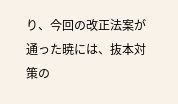り、今回の改正法案が通った暁には、抜本対策の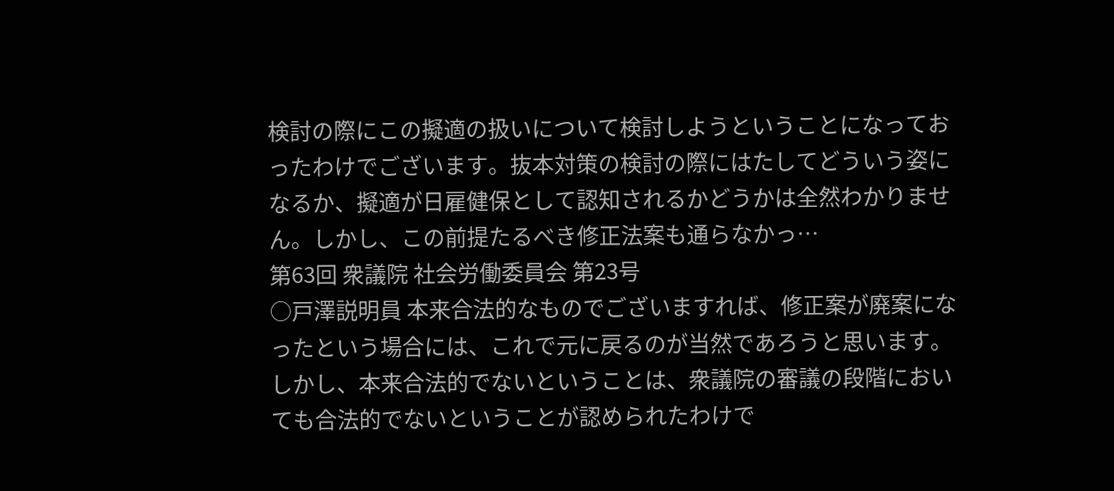検討の際にこの擬適の扱いについて検討しようということになっておったわけでございます。抜本対策の検討の際にはたしてどういう姿になるか、擬適が日雇健保として認知されるかどうかは全然わかりません。しかし、この前提たるべき修正法案も通らなかっ…
第63回 衆議院 社会労働委員会 第23号
○戸澤説明員 本来合法的なものでございますれば、修正案が廃案になったという場合には、これで元に戻るのが当然であろうと思います。しかし、本来合法的でないということは、衆議院の審議の段階においても合法的でないということが認められたわけで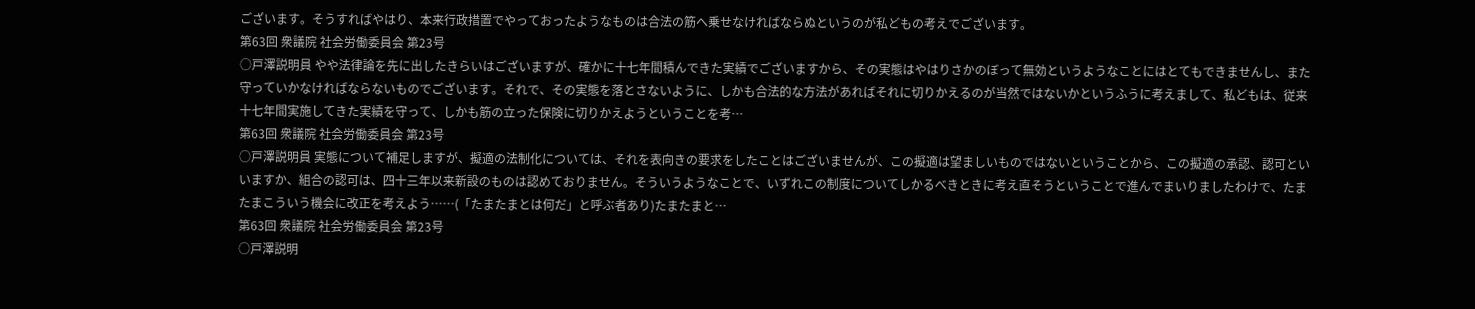ございます。そうすればやはり、本来行政措置でやっておったようなものは合法の筋へ乗せなければならぬというのが私どもの考えでございます。
第63回 衆議院 社会労働委員会 第23号
○戸澤説明員 やや法律論を先に出したきらいはございますが、確かに十七年間積んできた実績でございますから、その実態はやはりさかのぼって無効というようなことにはとてもできませんし、また守っていかなければならないものでございます。それで、その実態を落とさないように、しかも合法的な方法があればそれに切りかえるのが当然ではないかというふうに考えまして、私どもは、従来十七年間実施してきた実績を守って、しかも筋の立った保険に切りかえようということを考…
第63回 衆議院 社会労働委員会 第23号
○戸澤説明員 実態について補足しますが、擬適の法制化については、それを表向きの要求をしたことはございませんが、この擬適は望ましいものではないということから、この擬適の承認、認可といいますか、組合の認可は、四十三年以来新設のものは認めておりません。そういうようなことで、いずれこの制度についてしかるべきときに考え直そうということで進んでまいりましたわけで、たまたまこういう機会に改正を考えよう……(「たまたまとは何だ」と呼ぶ者あり)たまたまと…
第63回 衆議院 社会労働委員会 第23号
○戸澤説明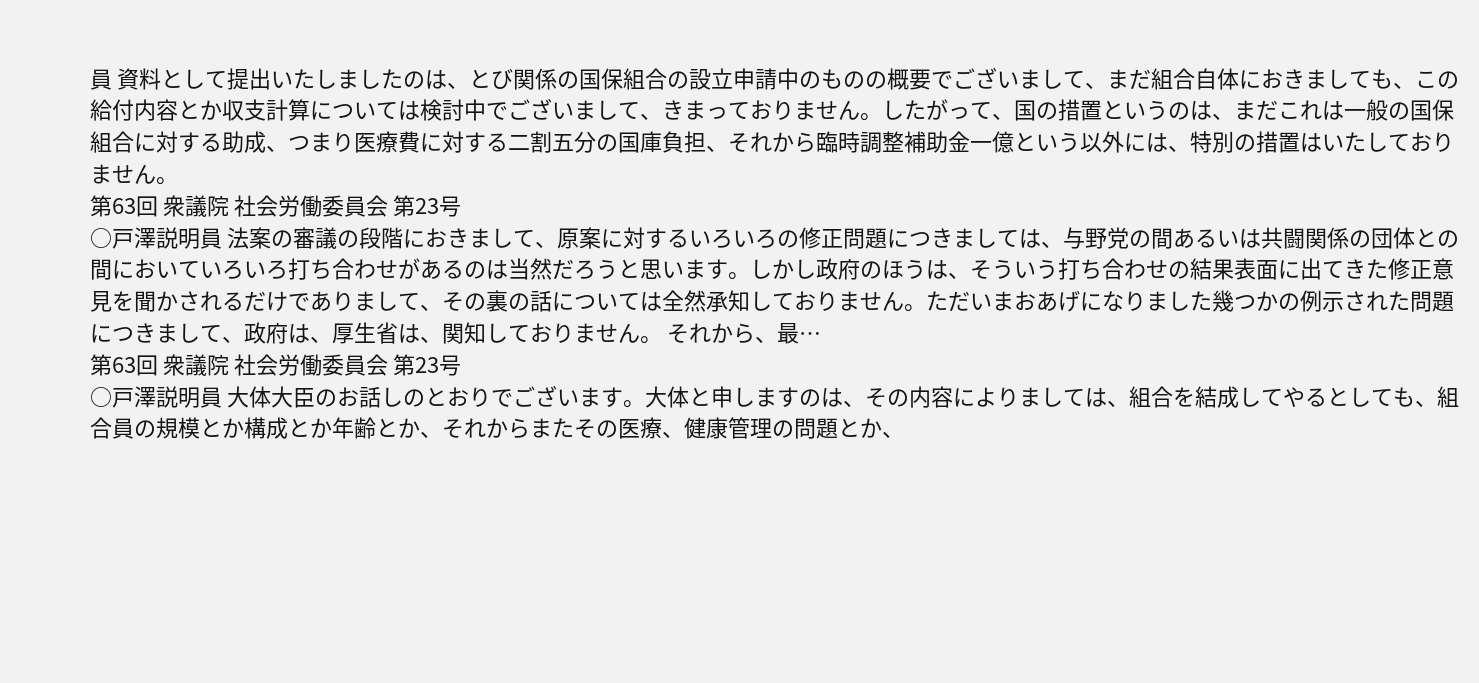員 資料として提出いたしましたのは、とび関係の国保組合の設立申請中のものの概要でございまして、まだ組合自体におきましても、この給付内容とか収支計算については検討中でございまして、きまっておりません。したがって、国の措置というのは、まだこれは一般の国保組合に対する助成、つまり医療費に対する二割五分の国庫負担、それから臨時調整補助金一億という以外には、特別の措置はいたしておりません。
第63回 衆議院 社会労働委員会 第23号
○戸澤説明員 法案の審議の段階におきまして、原案に対するいろいろの修正問題につきましては、与野党の間あるいは共闘関係の団体との間においていろいろ打ち合わせがあるのは当然だろうと思います。しかし政府のほうは、そういう打ち合わせの結果表面に出てきた修正意見を聞かされるだけでありまして、その裏の話については全然承知しておりません。ただいまおあげになりました幾つかの例示された問題につきまして、政府は、厚生省は、関知しておりません。 それから、最…
第63回 衆議院 社会労働委員会 第23号
○戸澤説明員 大体大臣のお話しのとおりでございます。大体と申しますのは、その内容によりましては、組合を結成してやるとしても、組合員の規模とか構成とか年齢とか、それからまたその医療、健康管理の問題とか、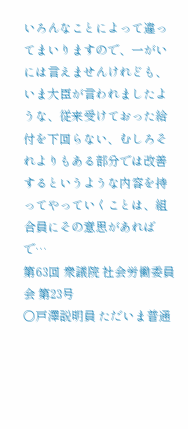いろんなことによって違ってまいりますので、一がいには言えませんけれども、いま大臣が言われましたような、従来受けておった給付を下回らない、むしろそれよりもある部分では改善するというような内容を持ってやっていくことは、組合員にその意思があればで…
第63回 衆議院 社会労働委員会 第23号
○戸澤説明員 ただいま普通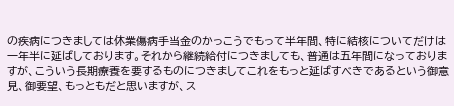の疾病につきましては休業傷病手当金のかっこうでもって半年間、特に結核についてだけは一年半に延ばしております。それから継続給付につきましても、普通は五年間になっておりますが、こういう長期療養を要するものにつきましてこれをもっと延ばすべきであるという御意見、御要望、もっともだと思いますが、ス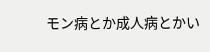モン病とか成人病とかい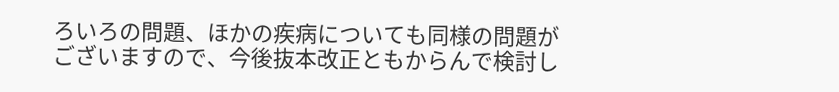ろいろの問題、ほかの疾病についても同様の問題がございますので、今後抜本改正ともからんで検討し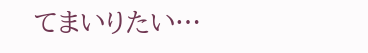てまいりたい…